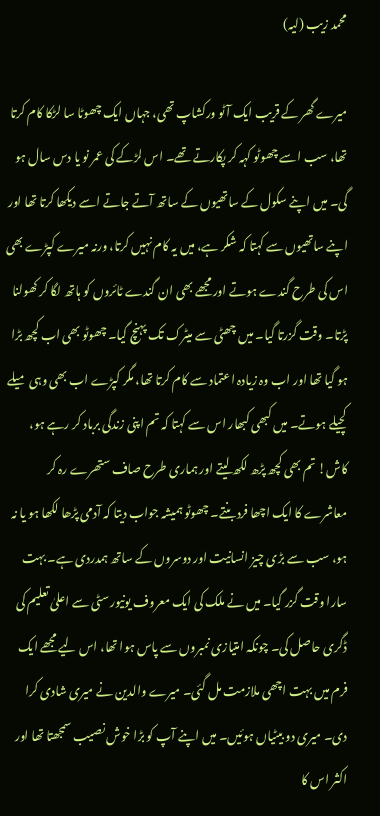محمد زیب (لیہ)

میرے گھر کے قریب ایک آٹو ورکشاپ تھی، جہاں ایک چھوٹا سا لڑکا کام کرتا تھا، سب اسے چھوٹو کہہ کر پکارتے تھے۔ اس لڑکے کی عمر نو یا دس سال ہو گی۔ میں اپنے سکول کے ساتھیوں کے ساتھ آتے جاتے اسے دیکھا کرتا تھا اور اپنے ساتھیوں سے کہتا کہ شکر ہے، میں یہ کام نہیں کرتا، ورنہ میرے کپڑے بھی اس کی طرح گندے ہوتے اور مجھے بھی ان گندے ٹائروں کو ہاتھ لگا کر کھولنا پڑتا۔ وقت گزرتا گیا۔ میں چھٹی سے میٹرک تک پہنچ گیا۔ چھوٹو بھی اب کچھ بڑا ہو گیا تھا اور اب وہ زیادہ اعتماد سے کام کرتا تھا، مگر کپڑے اب بھی وہی میلے کچیلے ہوتے۔ میں کبھی کبھار اس سے کہتا کہ تم اپنی زندگی برباد کر رہے ہو، کاش! تم بھی کچھ پڑھ لکھ لیتے اور ہماری طرح صاف ستھرے رہ کر معاشرے کا ایک اچھا فرد بنتے۔ چھوٹو ہمیشہ جواب دیتا کہ آدمی پڑھا لکھا ہو یا نہ ہو، سب سے بڑی چیز انسانیت اور دوسروں کے ساتھ ہمدردی ہے۔ بہت سارا وقت گزر گیا۔ میں نے ملک کی ایک معروف یونیورسٹی سے اعلیٰ تعلیم کی ڈگری حاصل کی۔ چونکہ امتیازی نمبروں سے پاس ہوا تھا، اس لیے مجھے ایک فرم میں بہت اچھی ملازمت مل گئی۔ میرے والدین نے میری شادی کرا دی۔ میری دو بیٹیاں ہوئیں۔ میں اپنے آپ کو بڑا خوش نصیب سمجھتا تھا اور اکثر اس کا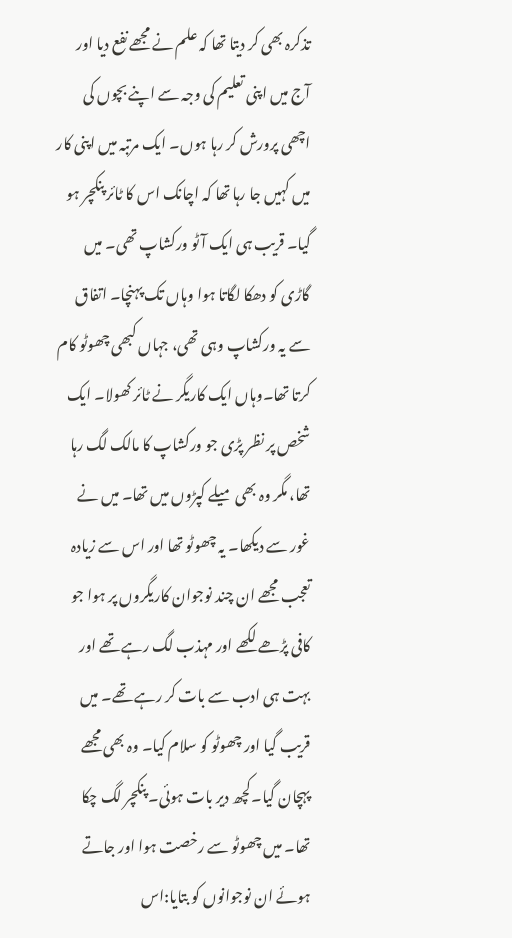تذکرہ بھی کر دیتا تھا کہ علم نے مجھے نفع دیا اور آج میں اپنی تعلیم کی وجہ سے اپنے بچوں کی اچھی پرورش کر رہا ہوں۔ ایک مرتبہ میں اپنی کار میں کہیں جا رہا تھا کہ اچانک اس کا ٹائر پنکچر ہو گیا۔ قریب ہی ایک آٹو ورکشاپ تھی۔ میں گاڑی کو دھکا لگاتا ہوا وہاں تک پہنچا۔ اتفاق سے یہ ورکشاپ وہی تھی، جہاں کبھی چھوٹو کام کرتا تھا۔وہاں ایک کاریگر نے ٹائر کھولا۔ ایک شخص پر نظر پڑی جو ورکشاپ کا مالک لگ رہا تھا، مگر وہ بھی میلے کپڑوں میں تھا۔ میں نے غور سے دیکھا۔ یہ چھوٹو تھا اور اس سے زیادہ تعجب مجھے ان چند نوجوان کاریگروں پر ہوا جو کافی پڑھے لکھے اور مہذب لگ رہے تھے اور بہت ہی ادب سے بات کر رہے تھے۔ میں قریب گیا اور چھوٹو کو سلام کیا۔ وہ بھی مجھے پہچان گیا۔کچھ دیر بات ہوئی۔ پنکچر لگ چکا تھا۔ میں چھوٹو سے رخصت ہوا اور جاتے ہوئے ان نوجوانوں کو بتایا:اس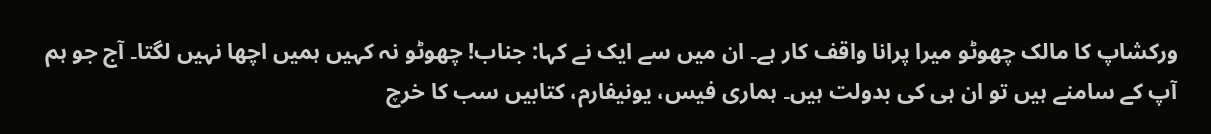ورکشاپ کا مالک چھوٹو میرا پرانا واقف کار ہے۔ ان میں سے ایک نے کہا: جناب! چھوٹو نہ کہیں ہمیں اچھا نہیں لگتا۔ آج جو ہم آپ کے سامنے ہیں تو ان ہی کی بدولت ہیں۔ ہماری فیس، یونیفارم، کتابیں سب کا خرچ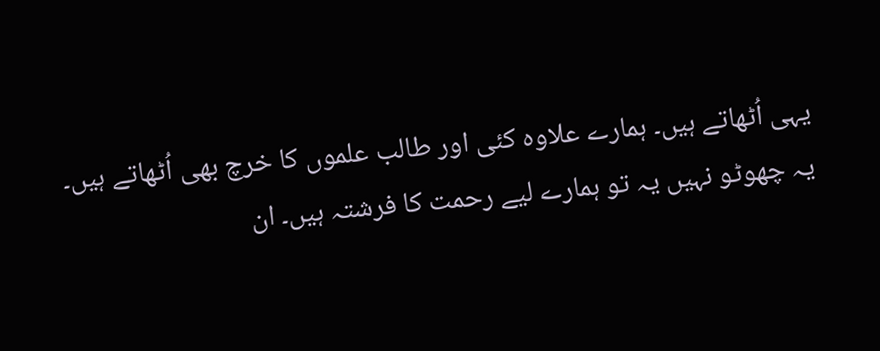یہی اُٹھاتے ہیں۔ ہمارے علاوہ کئی اور طالب علموں کا خرچ بھی اُٹھاتے ہیں۔ یہ چھوٹو نہیں یہ تو ہمارے لیے رحمت کا فرشتہ ہیں۔ ان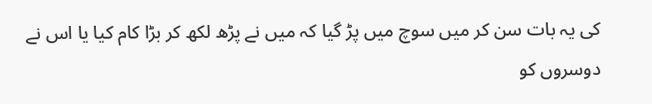کی یہ بات سن کر میں سوچ میں پڑ گیا کہ میں نے پڑھ لکھ کر بڑا کام کیا یا اس نے دوسروں کو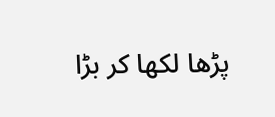پڑھا لکھا کر بڑا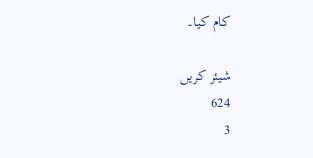کام کیا۔

شیئر کریں
624
3